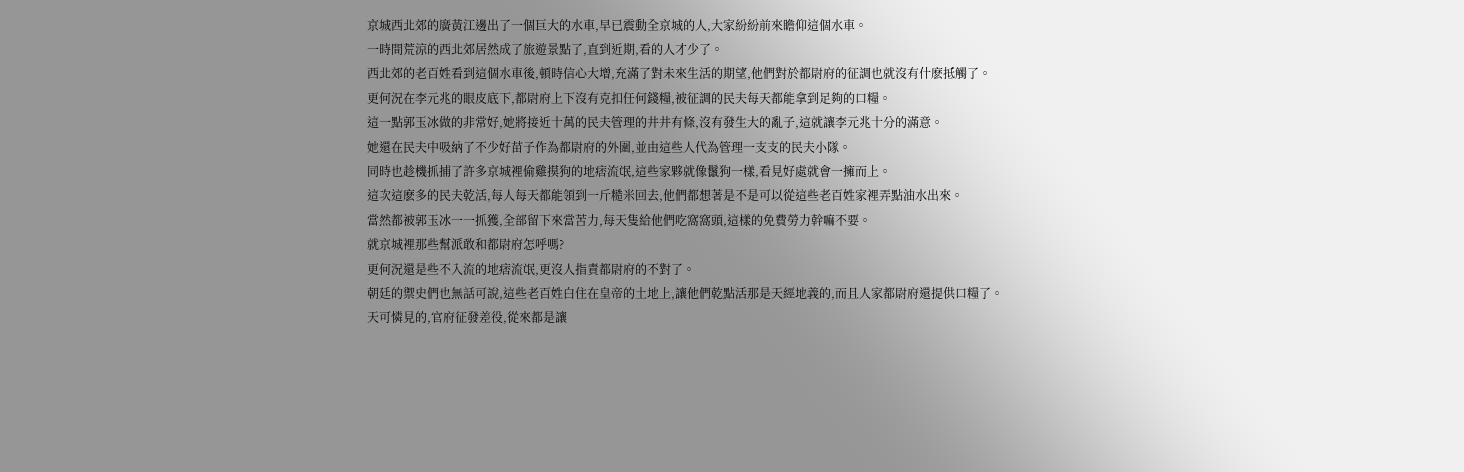京城西北郊的廣黃江邊出了一個巨大的水車,早已震動全京城的人,大家紛紛前來瞻仰這個水車。
一時間荒涼的西北郊居然成了旅遊景點了,直到近期,看的人才少了。
西北郊的老百姓看到這個水車後,頓時信心大增,充滿了對未來生活的期望,他們對於都尉府的征調也就沒有什麽抵觸了。
更何況在李元兆的眼皮底下,都尉府上下沒有克扣任何錢糧,被征調的民夫每天都能拿到足夠的口糧。
這一點郭玉冰做的非常好,她將接近十萬的民夫管理的井井有條,沒有發生大的亂子,這就讓李元兆十分的滿意。
她還在民夫中吸納了不少好苗子作為都尉府的外圍,並由這些人代為管理一支支的民夫小隊。
同時也趁機抓捕了許多京城裡偷雞摸狗的地痞流氓,這些家夥就像鬣狗一樣,看見好處就會一擁而上。
這次這麽多的民夫乾活,每人每天都能領到一斤糙米回去,他們都想著是不是可以從這些老百姓家裡弄點油水出來。
當然都被郭玉冰一一抓獲,全部留下來當苦力,每天隻給他們吃窩窩頭,這樣的免費勞力幹嘛不要。
就京城裡那些幫派敢和都尉府怎呼嗎?
更何況還是些不入流的地痞流氓,更沒人指責都尉府的不對了。
朝廷的禦史們也無話可說,這些老百姓白住在皇帝的土地上,讓他們乾點活那是天經地義的,而且人家都尉府還提供口糧了。
天可憐見的,官府征發差役,從來都是讓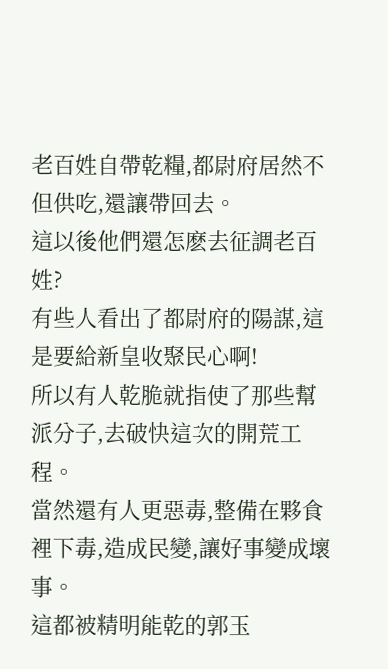老百姓自帶乾糧,都尉府居然不但供吃,還讓帶回去。
這以後他們還怎麽去征調老百姓?
有些人看出了都尉府的陽謀,這是要給新皇收聚民心啊!
所以有人乾脆就指使了那些幫派分子,去破快這次的開荒工程。
當然還有人更惡毒,整備在夥食裡下毒,造成民變,讓好事變成壞事。
這都被精明能乾的郭玉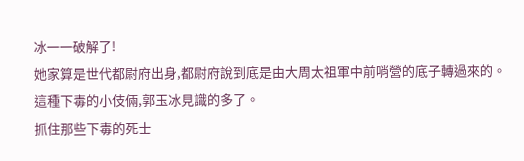冰一一破解了!
她家算是世代都尉府出身,都尉府說到底是由大周太祖軍中前哨營的底子轉過來的。
這種下毒的小伎倆,郭玉冰見識的多了。
抓住那些下毒的死士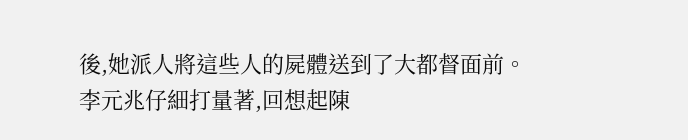後,她派人將這些人的屍體送到了大都督面前。
李元兆仔細打量著,回想起陳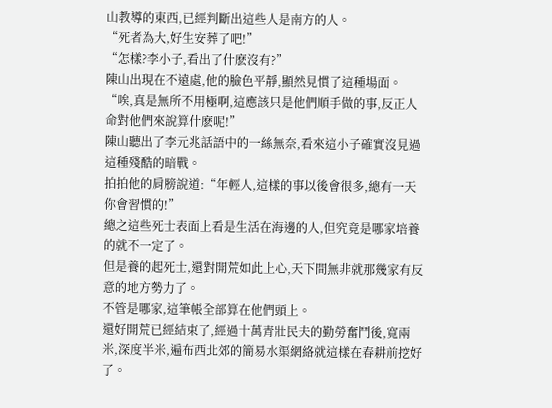山教導的東西,已經判斷出這些人是南方的人。
“死者為大,好生安葬了吧!”
“怎樣?李小子,看出了什麽沒有?”
陳山出現在不遠處,他的臉色平靜,顯然見慣了這種場面。
“唉,真是無所不用極啊,這應該只是他們順手做的事,反正人命對他們來說算什麽呢!”
陳山聽出了李元兆話語中的一絲無奈,看來這小子確實沒見過這種殘酷的暗戰。
拍拍他的肩膀說道:“年輕人,這樣的事以後會很多,總有一天你會習慣的!”
總之這些死士表面上看是生活在海邊的人,但究竟是哪家培養的就不一定了。
但是養的起死士,還對開荒如此上心,天下間無非就那幾家有反意的地方勢力了。
不管是哪家,這筆帳全部算在他們頭上。
還好開荒已經結束了,經過十萬青壯民夫的勤勞奮鬥後,寬兩米,深度半米,遍布西北郊的簡易水渠網絡就這樣在春耕前挖好了。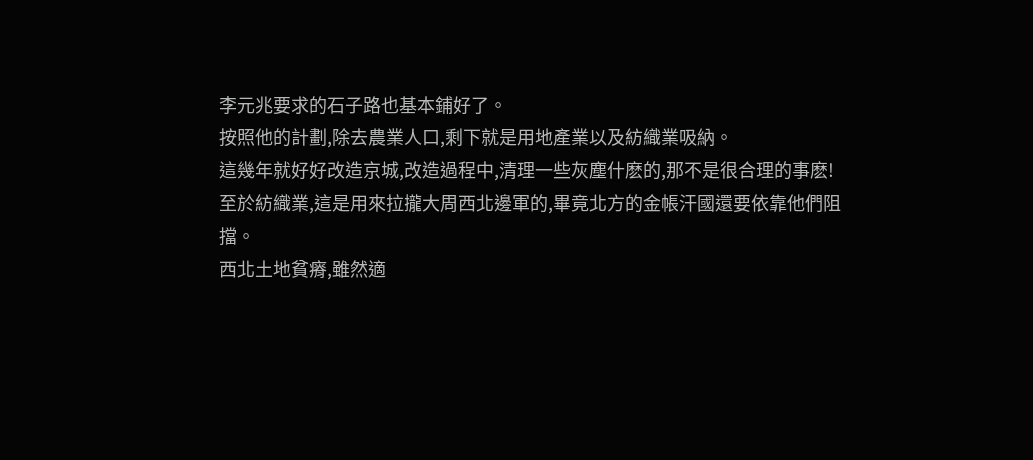李元兆要求的石子路也基本鋪好了。
按照他的計劃,除去農業人口,剩下就是用地產業以及紡織業吸納。
這幾年就好好改造京城,改造過程中,清理一些灰塵什麽的,那不是很合理的事麽!
至於紡織業,這是用來拉攏大周西北邊軍的,畢竟北方的金帳汗國還要依靠他們阻擋。
西北土地貧瘠,雖然適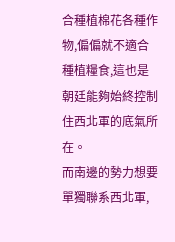合種植棉花各種作物,偏偏就不適合種植糧食,這也是朝廷能夠始終控制住西北軍的底氣所在。
而南邊的勢力想要單獨聯系西北軍,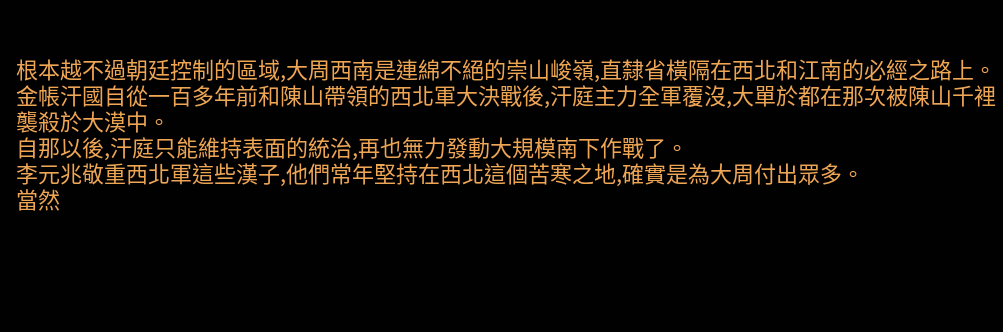根本越不過朝廷控制的區域,大周西南是連綿不絕的崇山峻嶺,直隸省橫隔在西北和江南的必經之路上。
金帳汗國自從一百多年前和陳山帶領的西北軍大決戰後,汗庭主力全軍覆沒,大單於都在那次被陳山千裡襲殺於大漠中。
自那以後,汗庭只能維持表面的統治,再也無力發動大規模南下作戰了。
李元兆敬重西北軍這些漢子,他們常年堅持在西北這個苦寒之地,確實是為大周付出眾多。
當然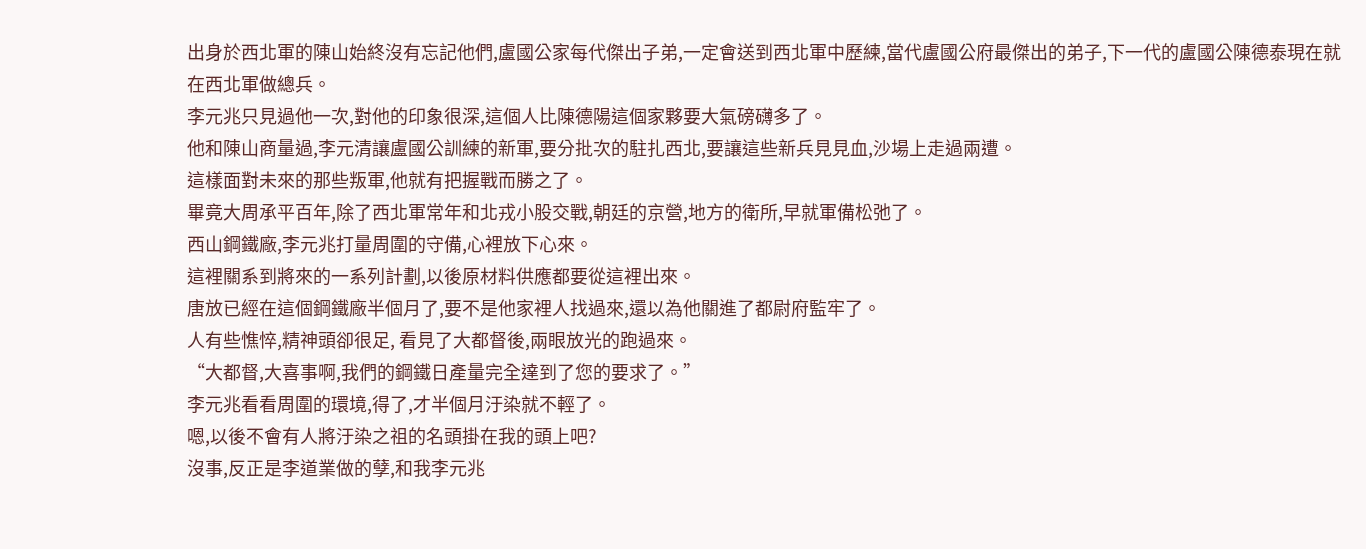出身於西北軍的陳山始終沒有忘記他們,盧國公家每代傑出子弟,一定會送到西北軍中歷練,當代盧國公府最傑出的弟子,下一代的盧國公陳德泰現在就在西北軍做總兵。
李元兆只見過他一次,對他的印象很深,這個人比陳德陽這個家夥要大氣磅礴多了。
他和陳山商量過,李元清讓盧國公訓練的新軍,要分批次的駐扎西北,要讓這些新兵見見血,沙場上走過兩遭。
這樣面對未來的那些叛軍,他就有把握戰而勝之了。
畢竟大周承平百年,除了西北軍常年和北戎小股交戰,朝廷的京營,地方的衛所,早就軍備松弛了。
西山鋼鐵廠,李元兆打量周圍的守備,心裡放下心來。
這裡關系到將來的一系列計劃,以後原材料供應都要從這裡出來。
唐放已經在這個鋼鐵廠半個月了,要不是他家裡人找過來,還以為他關進了都尉府監牢了。
人有些憔悴,精神頭卻很足, 看見了大都督後,兩眼放光的跑過來。
“大都督,大喜事啊,我們的鋼鐵日產量完全達到了您的要求了。”
李元兆看看周圍的環境,得了,才半個月汙染就不輕了。
嗯,以後不會有人將汙染之祖的名頭掛在我的頭上吧?
沒事,反正是李道業做的孽,和我李元兆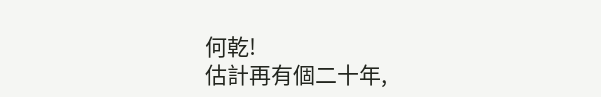何乾!
估計再有個二十年,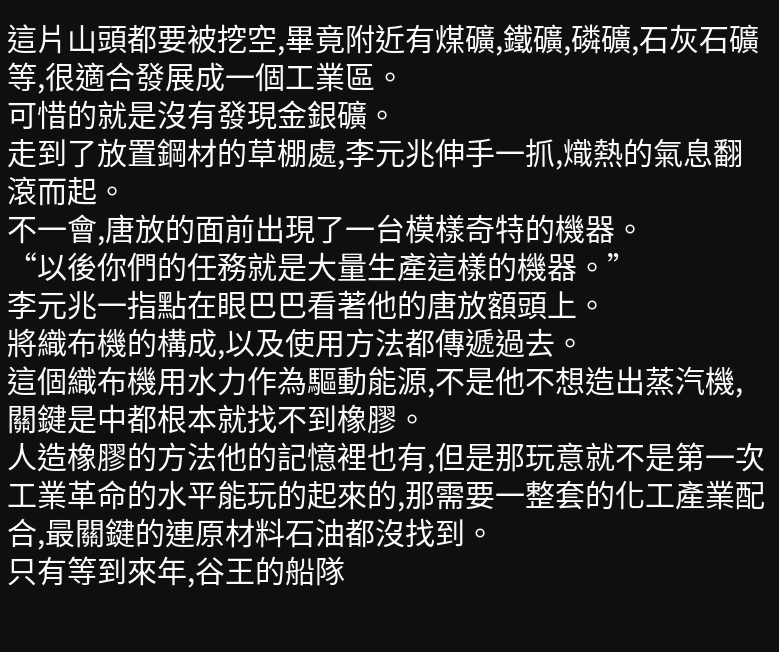這片山頭都要被挖空,畢竟附近有煤礦,鐵礦,磷礦,石灰石礦等,很適合發展成一個工業區。
可惜的就是沒有發現金銀礦。
走到了放置鋼材的草棚處,李元兆伸手一抓,熾熱的氣息翻滾而起。
不一會,唐放的面前出現了一台模樣奇特的機器。
“以後你們的任務就是大量生產這樣的機器。”
李元兆一指點在眼巴巴看著他的唐放額頭上。
將織布機的構成,以及使用方法都傳遞過去。
這個織布機用水力作為驅動能源,不是他不想造出蒸汽機,關鍵是中都根本就找不到橡膠。
人造橡膠的方法他的記憶裡也有,但是那玩意就不是第一次工業革命的水平能玩的起來的,那需要一整套的化工產業配合,最關鍵的連原材料石油都沒找到。
只有等到來年,谷王的船隊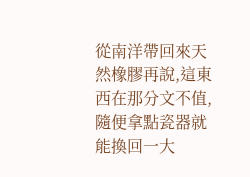從南洋帶回來天然橡膠再說,這東西在那分文不值,隨便拿點瓷器就能換回一大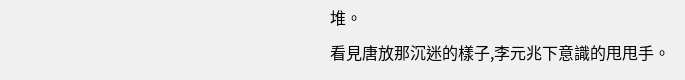堆。
看見唐放那沉迷的樣子,李元兆下意識的甩甩手。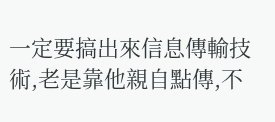一定要搞出來信息傳輸技術,老是靠他親自點傳,不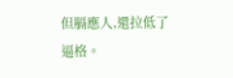但膈應人,還拉低了逼格。